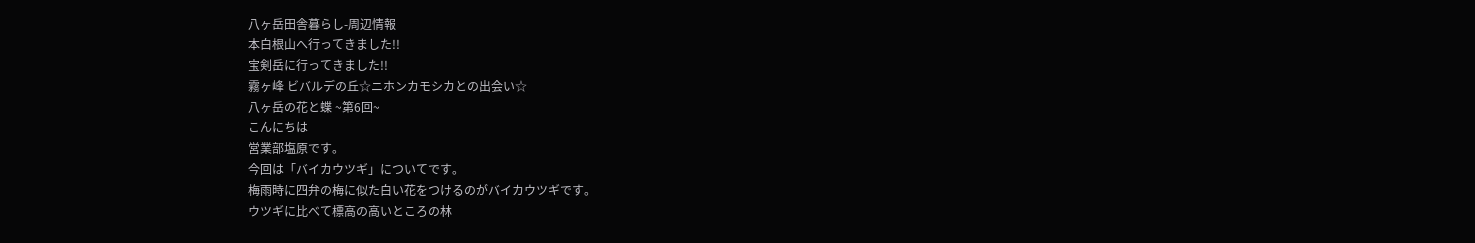八ヶ岳田舎暮らし-周辺情報
本白根山へ行ってきました!!
宝剣岳に行ってきました!!
霧ヶ峰 ビバルデの丘☆ニホンカモシカとの出会い☆
八ヶ岳の花と蝶 ~第6回~
こんにちは
営業部塩原です。
今回は「バイカウツギ」についてです。
梅雨時に四弁の梅に似た白い花をつけるのがバイカウツギです。
ウツギに比べて標高の高いところの林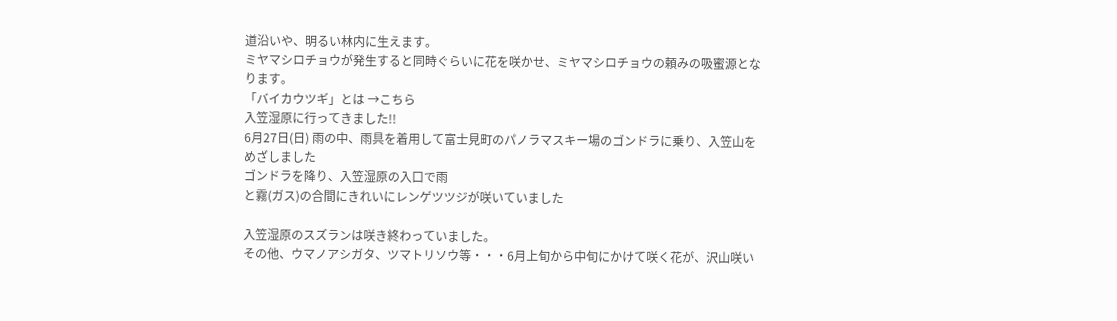道沿いや、明るい林内に生えます。
ミヤマシロチョウが発生すると同時ぐらいに花を咲かせ、ミヤマシロチョウの頼みの吸蜜源となります。
「バイカウツギ」とは →こちら
入笠湿原に行ってきました!!
6月27日(日) 雨の中、雨具を着用して富士見町のパノラマスキー場のゴンドラに乗り、入笠山をめざしました
ゴンドラを降り、入笠湿原の入口で雨
と霧(ガス)の合間にきれいにレンゲツツジが咲いていました

入笠湿原のスズランは咲き終わっていました。
その他、ウマノアシガタ、ツマトリソウ等・・・6月上旬から中旬にかけて咲く花が、沢山咲い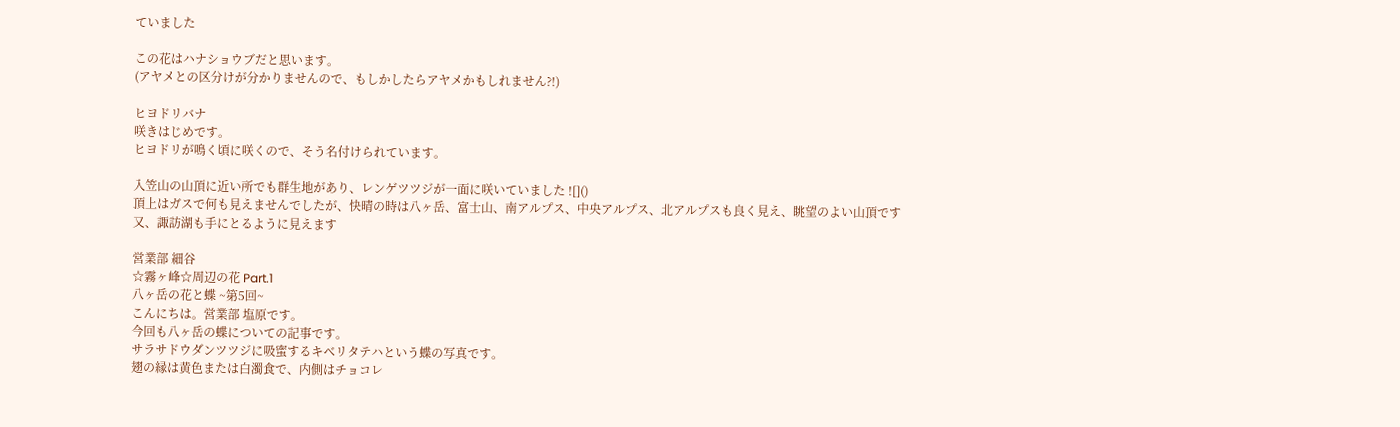ていました

この花はハナショウブだと思います。
(アヤメとの区分けが分かりませんので、もしかしたらアヤメかもしれません?!)

ヒヨドリバナ
咲きはじめです。
ヒヨドリが鳴く頃に咲くので、そう名付けられています。

入笠山の山頂に近い所でも群生地があり、レンゲツツジが一面に咲いていました ![]()
頂上はガスで何も見えませんでしたが、快晴の時は八ヶ岳、富士山、南アルプス、中央アルプス、北アルプスも良く見え、眺望のよい山頂です
又、諏訪湖も手にとるように見えます

営業部 細谷
☆霧ヶ峰☆周辺の花 Part.1
八ヶ岳の花と蝶 ~第5回~
こんにちは。営業部 塩原です。
今回も八ヶ岳の蝶についての記事です。
サラサドウダンツツジに吸蜜するキベリタテハという蝶の写真です。
翅の縁は黄色または白濁食で、内側はチョコレ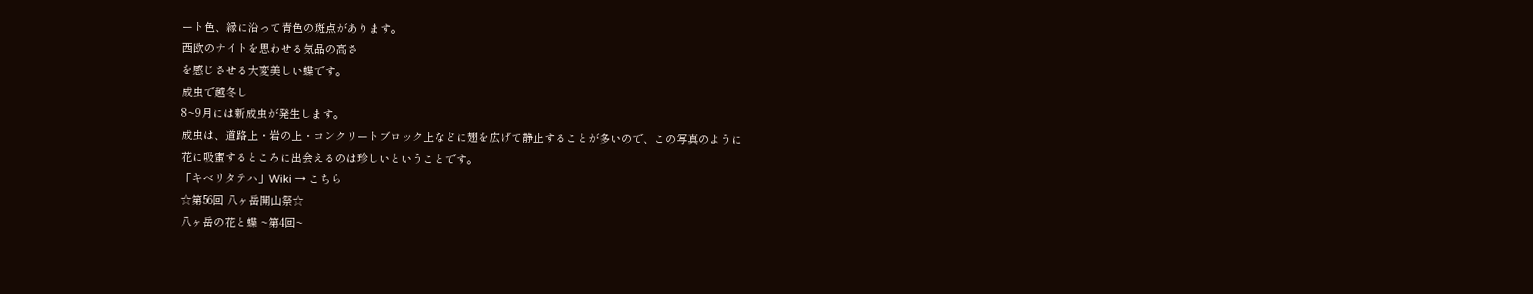ート色、縁に沿って青色の斑点があります。
西欧のナイトを思わせる気品の高さ
を感じさせる大変美しい蝶です。
成虫で越冬し
8~9月には新成虫が発生します。
成虫は、道路上・岩の上・コンクリートブロック上などに翅を広げて静止することが多いので、この写真のように
花に吸蜜するところに出会えるのは珍しいということです。
「キベリタテハ」Wiki → こちら
☆第56回 八ヶ岳開山祭☆
八ヶ岳の花と蝶 ~第4回~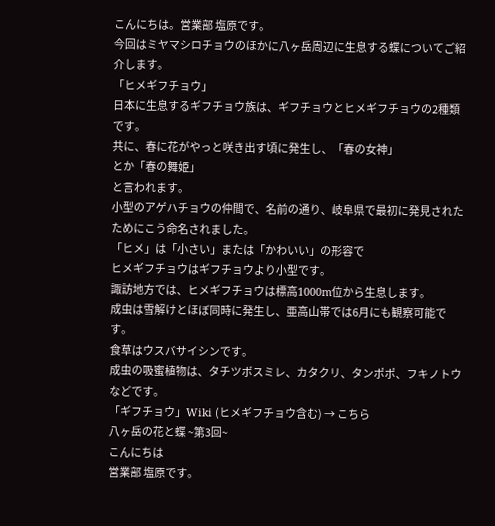こんにちは。営業部 塩原です。
今回はミヤマシロチョウのほかに八ヶ岳周辺に生息する蝶についてご紹介します。
「ヒメギフチョウ」
日本に生息するギフチョウ族は、ギフチョウとヒメギフチョウの2種類です。
共に、春に花がやっと咲き出す頃に発生し、「春の女神」
とか「春の舞姫」
と言われます。
小型のアゲハチョウの仲間で、名前の通り、岐阜県で最初に発見されたためにこう命名されました。
「ヒメ」は「小さい」または「かわいい」の形容で
ヒメギフチョウはギフチョウより小型です。
諏訪地方では、ヒメギフチョウは標高1000m位から生息します。
成虫は雪解けとほぼ同時に発生し、亜高山帯では6月にも観察可能です。
食草はウスバサイシンです。
成虫の吸蜜植物は、タチツボスミレ、カタクリ、タンポポ、フキノトウなどです。
「ギフチョウ」Wiki (ヒメギフチョウ含む) → こちら
八ヶ岳の花と蝶 ~第3回~
こんにちは
営業部 塩原です。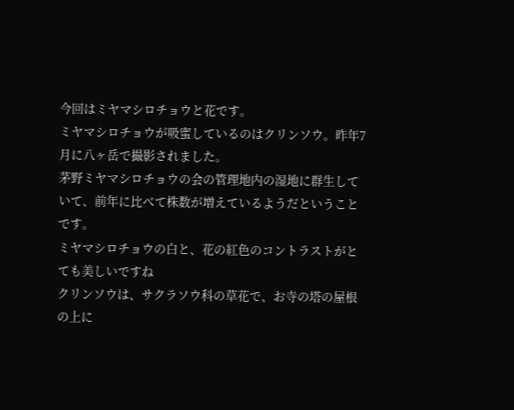今回はミヤマシロチョウと花です。
ミヤマシロチョウが吸蜜しているのはクリンソウ。昨年7月に八ヶ岳で撮影されました。
茅野ミヤマシロチョウの会の管理地内の湿地に群生していて、前年に比べて株数が増えているようだということです。
ミヤマシロチョウの白と、花の紅色のコントラストがとても美しいですね
クリンソウは、サクラソウ科の草花で、お寺の塔の屋根の上に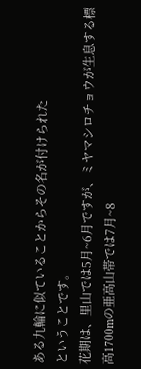ある九輪に似ていることからその名が付けられた
ということです。
花期は、里山では5月~6月ですが、ミヤマシロチョウが生息する標高1700mの亜高山帯では7月~8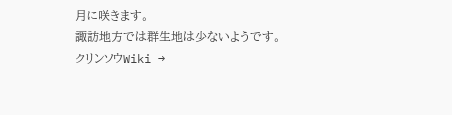月に咲きます。
諏訪地方では群生地は少ないようです。
クリンソウWiki →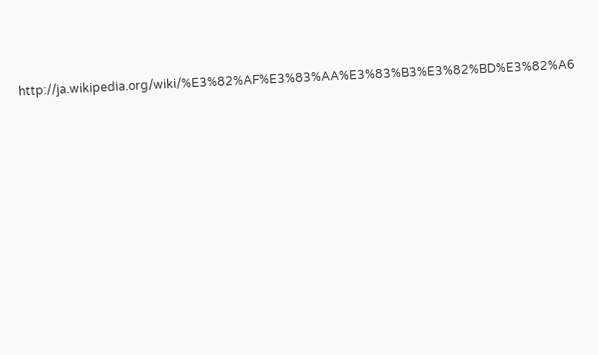http://ja.wikipedia.org/wiki/%E3%82%AF%E3%83%AA%E3%83%B3%E3%82%BD%E3%82%A6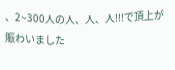、2~300人の人、人、人!!!で頂上が賑わいました